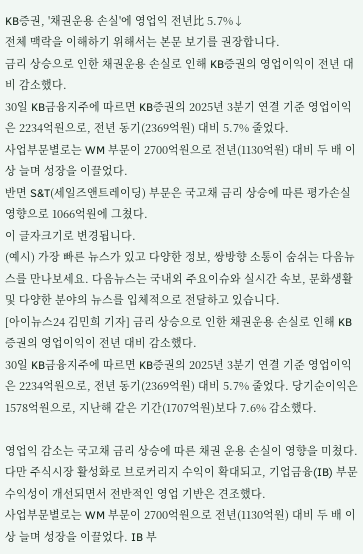KB증권, '채권운용 손실'에 영업익 전년比 5.7%↓
전체 맥락을 이해하기 위해서는 본문 보기를 권장합니다.
금리 상승으로 인한 채권운용 손실로 인해 KB증권의 영업이익이 전년 대비 감소했다.
30일 KB금융지주에 따르면 KB증권의 2025년 3분기 연결 기준 영업이익은 2234억원으로, 전년 동기(2369억원) 대비 5.7% 줄었다.
사업부문별로는 WM 부문이 2700억원으로 전년(1130억원) 대비 두 배 이상 늘며 성장을 이끌었다.
반면 S&T(세일즈앤트레이딩) 부문은 국고채 금리 상승에 따른 평가손실 영향으로 1066억원에 그쳤다.
이 글자크기로 변경됩니다.
(예시) 가장 빠른 뉴스가 있고 다양한 정보, 쌍방향 소통이 숨쉬는 다음뉴스를 만나보세요. 다음뉴스는 국내외 주요이슈와 실시간 속보, 문화생활 및 다양한 분야의 뉴스를 입체적으로 전달하고 있습니다.
[아이뉴스24 김민희 기자] 금리 상승으로 인한 채권운용 손실로 인해 KB증권의 영업이익이 전년 대비 감소했다.
30일 KB금융지주에 따르면 KB증권의 2025년 3분기 연결 기준 영업이익은 2234억원으로, 전년 동기(2369억원) 대비 5.7% 줄었다. 당기순이익은 1578억원으로, 지난해 같은 기간(1707억원)보다 7.6% 감소했다.

영업익 감소는 국고채 금리 상승에 따른 채권 운용 손실이 영향을 미쳤다. 다만 주식시장 활성화로 브로커리지 수익이 확대되고, 기업금융(IB) 부문 수익성이 개선되면서 전반적인 영업 기반은 견조했다.
사업부문별로는 WM 부문이 2700억원으로 전년(1130억원) 대비 두 배 이상 늘며 성장을 이끌었다. IB 부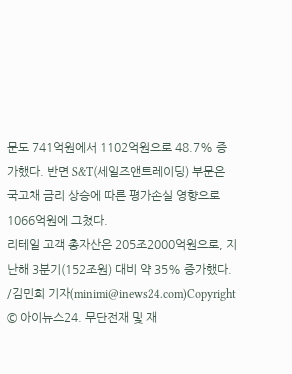문도 741억원에서 1102억원으로 48.7% 증가했다. 반면 S&T(세일즈앤트레이딩) 부문은 국고채 금리 상승에 따른 평가손실 영향으로 1066억원에 그쳤다.
리테일 고객 총자산은 205조2000억원으로, 지난해 3분기(152조원) 대비 약 35% 증가했다.
/김민희 기자(minimi@inews24.com)Copyright © 아이뉴스24. 무단전재 및 재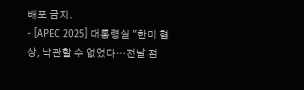배포 금지.
- [APEC 2025] 대통령실 "한미 협상, 낙관할 수 없었다…전날 점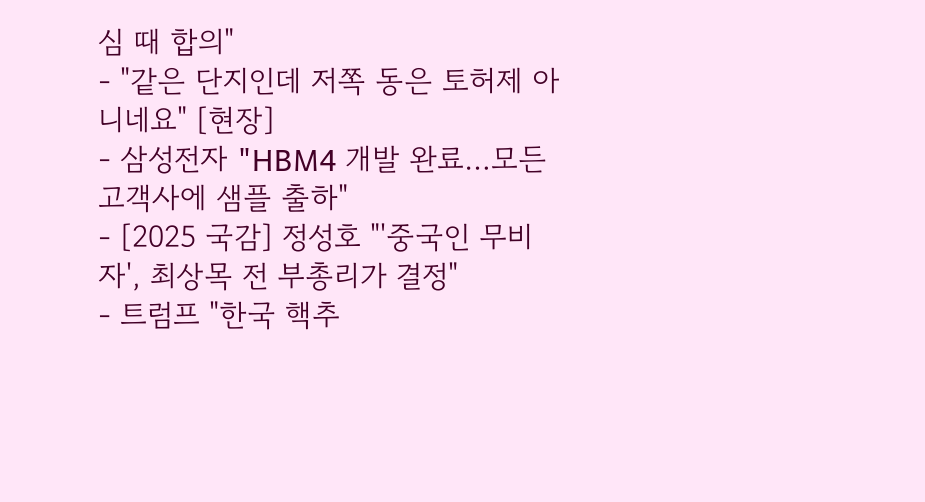심 때 합의"
- "같은 단지인데 저쪽 동은 토허제 아니네요" [현장]
- 삼성전자 "HBM4 개발 완료…모든 고객사에 샘플 출하"
- [2025 국감] 정성호 "'중국인 무비자', 최상목 전 부총리가 결정"
- 트럼프 "한국 핵추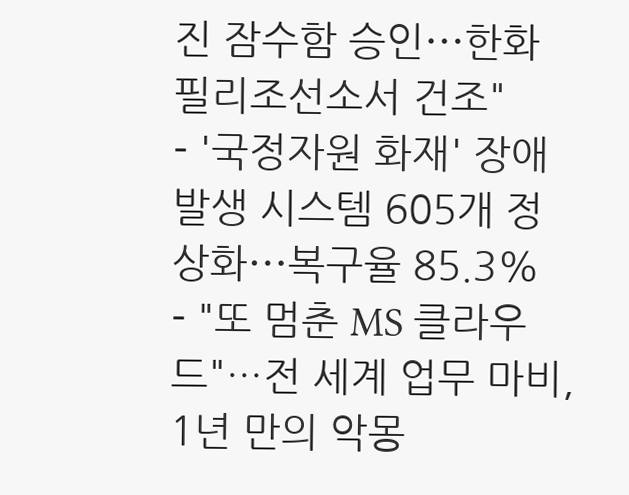진 잠수함 승인⋯한화 필리조선소서 건조"
- '국정자원 화재' 장애 발생 시스템 605개 정상화⋯복구율 85.3%
- "또 멈춘 MS 클라우드"…전 세계 업무 마비, 1년 만의 악몽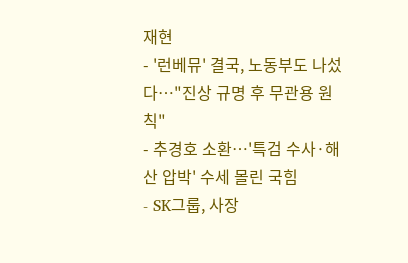재현
- '런베뮤' 결국, 노동부도 나섰다…"진상 규명 후 무관용 원칙"
- 추경호 소환…'특검 수사·해산 압박' 수세 몰린 국힘
- SK그룹, 사장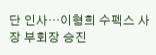단 인사…이형희 수펙스 사장 부회장 승진